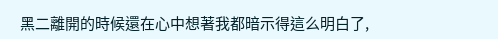黑二離開的時候還在心中想著我都暗示得這么明白了,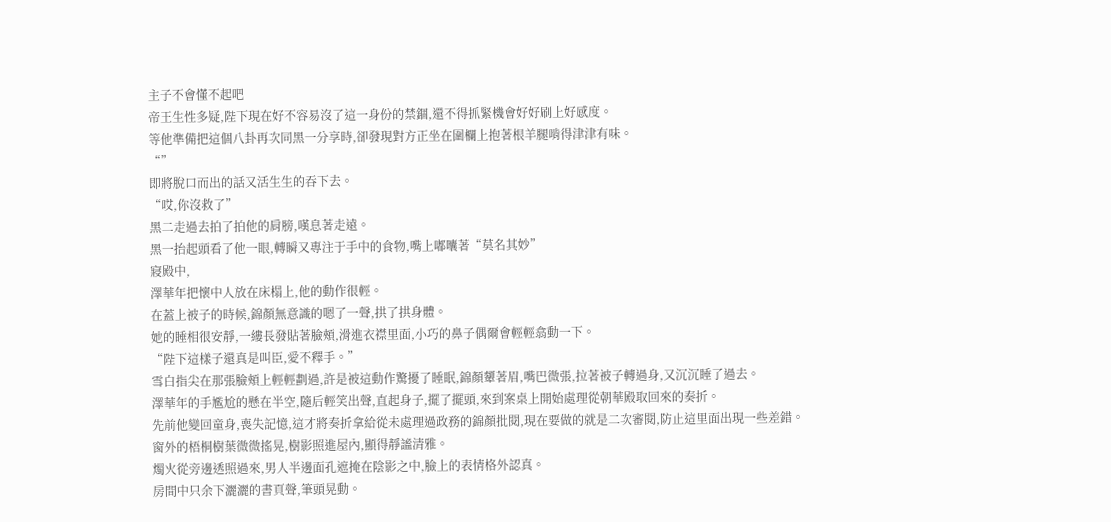主子不會懂不起吧
帝王生性多疑,陛下現在好不容易沒了這一身份的禁錮,還不得抓緊機會好好刷上好感度。
等他準備把這個八卦再次同黑一分享時,卻發現對方正坐在圍欄上抱著根羊腿啃得津津有味。
“”
即將脫口而出的話又活生生的吞下去。
“哎,你沒救了”
黑二走過去拍了拍他的肩膀,嘆息著走遠。
黑一抬起頭看了他一眼,轉瞬又專注于手中的食物,嘴上嘟囔著“莫名其妙”
寢殿中,
澤華年把懷中人放在床榻上,他的動作很輕。
在蓋上被子的時候,錦顏無意識的嗯了一聲,拱了拱身體。
她的睡相很安靜,一縷長發貼著臉頰,滑進衣襟里面,小巧的鼻子偶爾會輕輕翕動一下。
“陛下這樣子還真是叫臣,愛不釋手。”
雪白指尖在那張臉頰上輕輕劃過,許是被這動作驚擾了睡眠,錦顏顰著眉,嘴巴微張,拉著被子轉過身,又沉沉睡了過去。
澤華年的手尷尬的懸在半空,隨后輕笑出聲,直起身子,擺了擺頭,來到案桌上開始處理從朝華殿取回來的奏折。
先前他變回童身,喪失記憶,這才將奏折拿給從未處理過政務的錦顏批閱,現在要做的就是二次審閱,防止這里面出現一些差錯。
窗外的梧桐樹葉微微搖晃,樹影照進屋內,顯得靜謐清雅。
燭火從旁邊透照過來,男人半邊面孔遮掩在陰影之中,臉上的表情格外認真。
房間中只余下灑灑的書頁聲,筆頭晃動。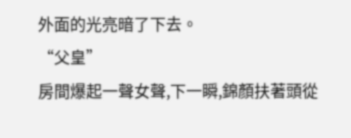外面的光亮暗了下去。
“父皇”
房間爆起一聲女聲,下一瞬,錦顏扶著頭從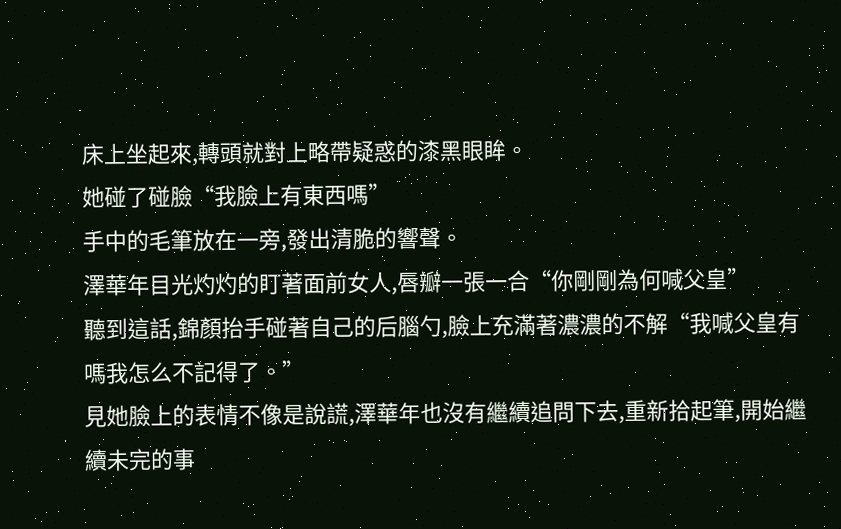床上坐起來,轉頭就對上略帶疑惑的漆黑眼眸。
她碰了碰臉“我臉上有東西嗎”
手中的毛筆放在一旁,發出清脆的響聲。
澤華年目光灼灼的盯著面前女人,唇瓣一張一合“你剛剛為何喊父皇”
聽到這話,錦顏抬手碰著自己的后腦勺,臉上充滿著濃濃的不解“我喊父皇有嗎我怎么不記得了。”
見她臉上的表情不像是說謊,澤華年也沒有繼續追問下去,重新拾起筆,開始繼續未完的事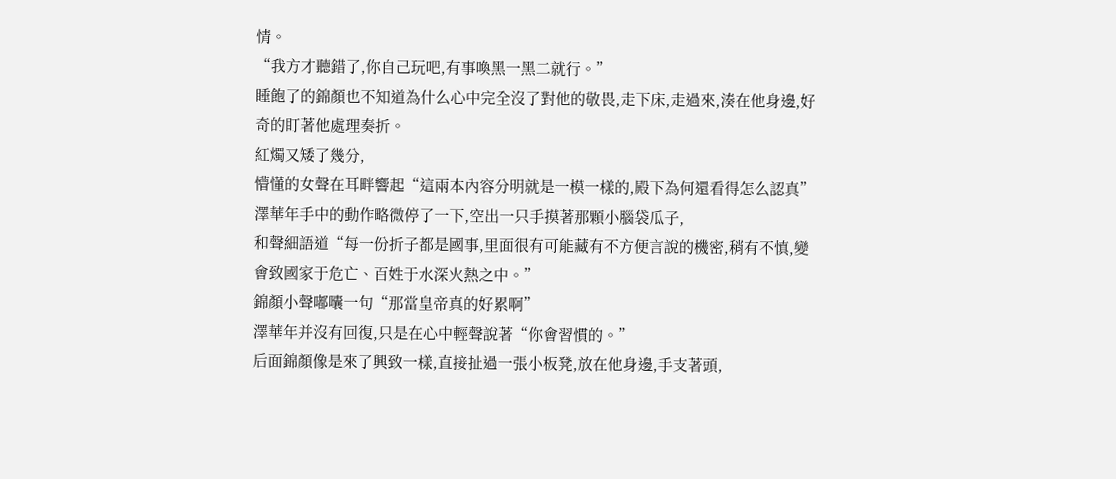情。
“我方才聽錯了,你自己玩吧,有事喚黑一黑二就行。”
睡飽了的錦顏也不知道為什么心中完全沒了對他的敬畏,走下床,走過來,湊在他身邊,好奇的盯著他處理奏折。
紅燭又矮了幾分,
懵懂的女聲在耳畔響起“這兩本內容分明就是一模一樣的,殿下為何還看得怎么認真”
澤華年手中的動作略微停了一下,空出一只手摸著那顆小腦袋瓜子,
和聲細語道“每一份折子都是國事,里面很有可能藏有不方便言說的機密,稍有不慎,變會致國家于危亡、百姓于水深火熱之中。”
錦顏小聲嘟囔一句“那當皇帝真的好累啊”
澤華年并沒有回復,只是在心中輕聲說著“你會習慣的。”
后面錦顏像是來了興致一樣,直接扯過一張小板凳,放在他身邊,手支著頭,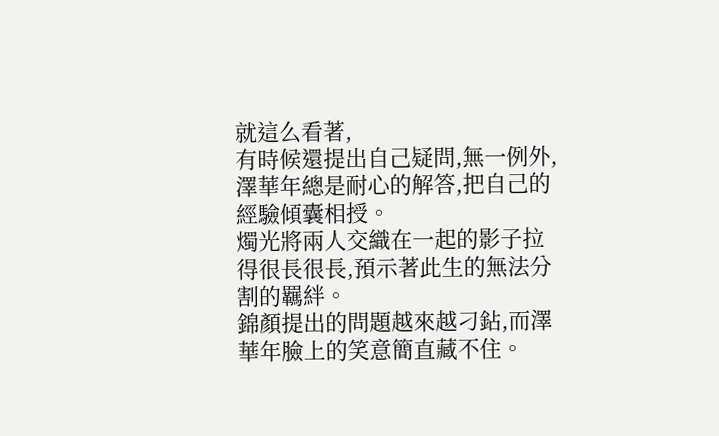就這么看著,
有時候還提出自己疑問,無一例外,澤華年總是耐心的解答,把自己的經驗傾囊相授。
燭光將兩人交織在一起的影子拉得很長很長,預示著此生的無法分割的羈絆。
錦顏提出的問題越來越刁鉆,而澤華年臉上的笑意簡直藏不住。